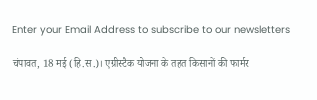Enter your Email Address to subscribe to our newsletters

चंपावत, 18 मई (हि.स.)। एग्रीस्टैक योजना के तहत किसानों की फार्मर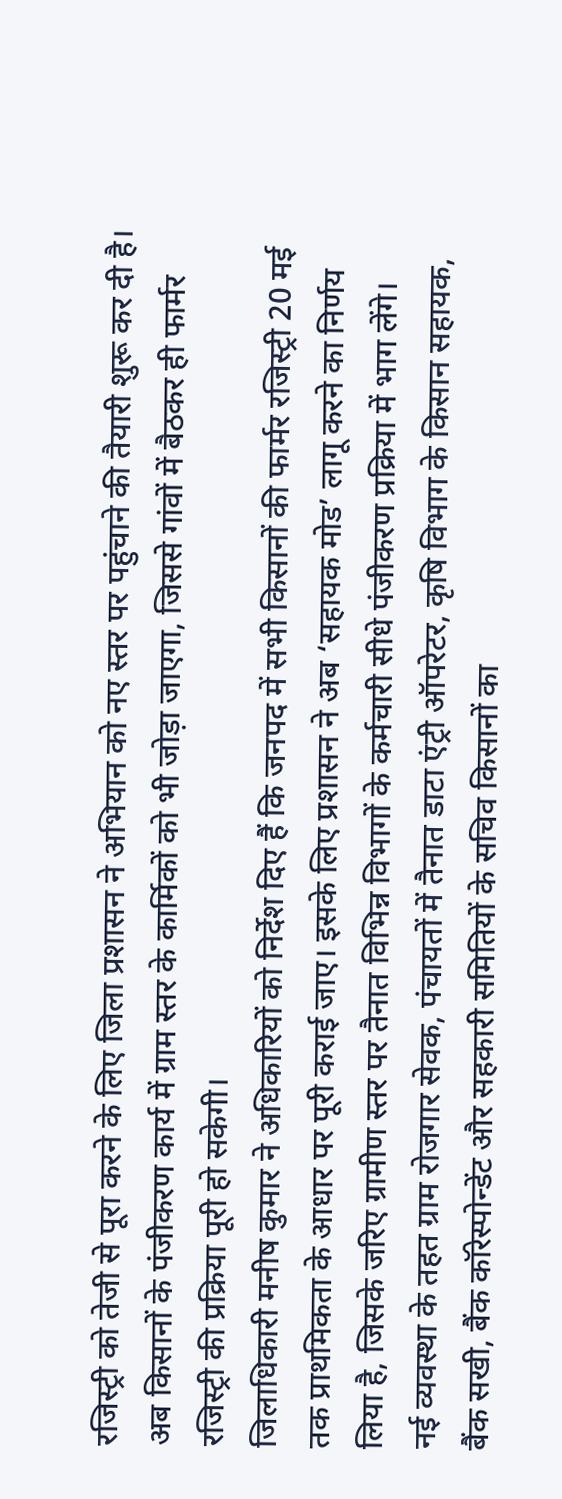रजिस्ट्री को तेजी से पूरा करने के लिए जिला प्रशासन ने अभियान को नए स्तर पर पहुंचाने की तैयारी शुरू कर दी है। अब किसानों के पंजीकरण कार्य में ग्राम स्तर के कार्मिकों को भी जोड़ा जाएगा, जिससे गांवों में बैठकर ही फार्मर रजिस्ट्री की प्रक्रिया पूरी हो सकेगी।
जिलाधिकारी मनीष कुमार ने अधिकारियों को निर्देश दिए हैं कि जनपद में सभी किसानों की फार्मर रजिस्ट्री 20 मई तक प्राथमिकता के आधार पर पूरी कराई जाए। इसके लिए प्रशासन ने अब ‘सहायक मोड’ लागू करने का निर्णय लिया है, जिसके जरिए ग्रामीण स्तर पर तैनात विभिन्न विभागों के कर्मचारी सीधे पंजीकरण प्रक्रिया में भाग लेंगे।
नई व्यवस्था के तहत ग्राम रोजगार सेवक, पंचायतों में तैनात डाटा एंट्री ऑपरेटर, कृषि विभाग के किसान सहायक, बैंक सखी, बैंक कॉरेस्पोन्डेंट और सहकारी समितियों के सचिव किसानों का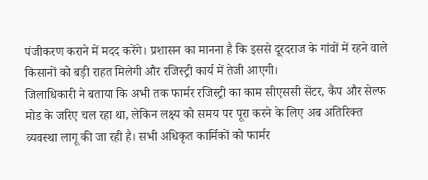पंजीकरण कराने में मदद करेंगे। प्रशासन का मानना है कि इससे दूरदराज के गांवों में रहने वाले किसानों को बड़ी राहत मिलेगी और रजिस्ट्री कार्य में तेजी आएगी।
जिलाधिकारी ने बताया कि अभी तक फार्मर रजिस्ट्री का काम सीएससी सेंटर, कैंप और सेल्फ मोड के जरिए चल रहा था, लेकिन लक्ष्य को समय पर पूरा करने के लिए अब अतिरिक्त व्यवस्था लागू की जा रही है। सभी अधिकृत कार्मिकों को फार्मर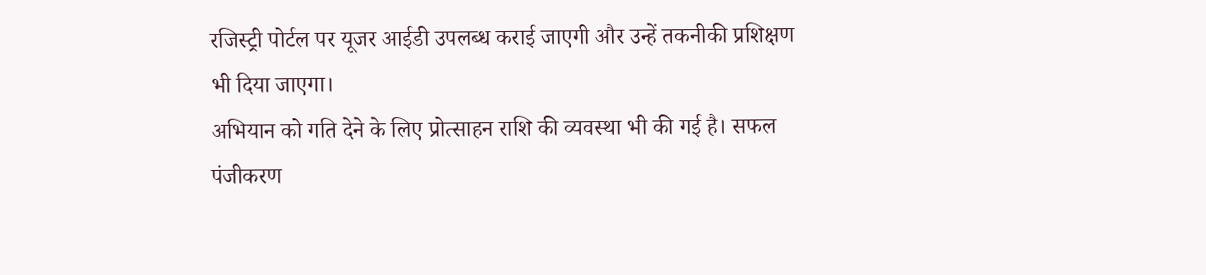रजिस्ट्री पोर्टल पर यूजर आईडी उपलब्ध कराई जाएगी और उन्हें तकनीकी प्रशिक्षण भी दिया जाएगा।
अभियान को गति देने के लिए प्रोत्साहन राशि की व्यवस्था भी की गई है। सफल पंजीकरण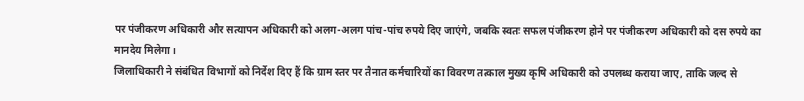पर पंजीकरण अधिकारी और सत्यापन अधिकारी को अलग-अलग पांच-पांच रुपये दिए जाएंगे, जबकि स्वतः सफल पंजीकरण होने पर पंजीकरण अधिकारी को दस रुपये का मानदेय मिलेगा।
जिलाधिकारी ने संबंधित विभागों को निर्देश दिए हैं कि ग्राम स्तर पर तैनात कर्मचारियों का विवरण तत्काल मुख्य कृषि अधिकारी को उपलब्ध कराया जाए, ताकि जल्द से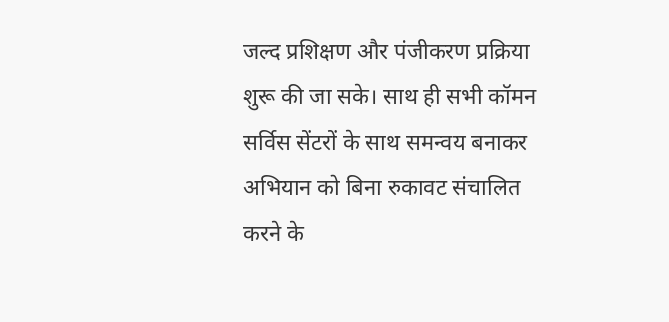जल्द प्रशिक्षण और पंजीकरण प्रक्रिया शुरू की जा सके। साथ ही सभी कॉमन सर्विस सेंटरों के साथ समन्वय बनाकर अभियान को बिना रुकावट संचालित करने के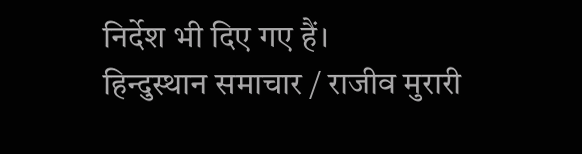निर्देश भी दिए गए हैं।
हिन्दुस्थान समाचार / राजीव मुरारी